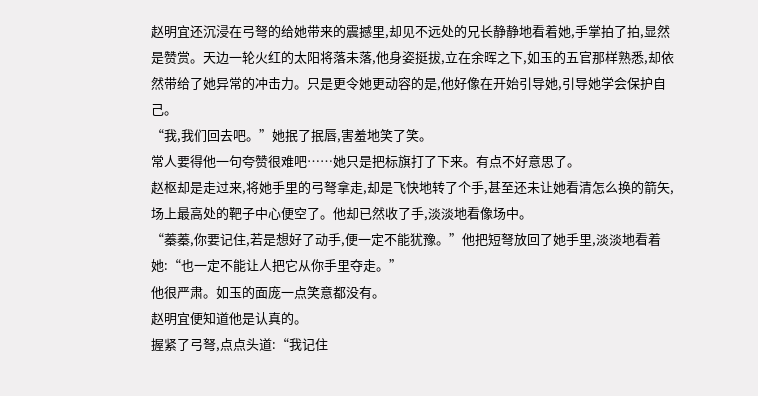赵明宜还沉浸在弓弩的给她带来的震撼里,却见不远处的兄长静静地看着她,手掌拍了拍,显然是赞赏。天边一轮火红的太阳将落未落,他身姿挺拔,立在余晖之下,如玉的五官那样熟悉,却依然带给了她异常的冲击力。只是更令她更动容的是,他好像在开始引导她,引导她学会保护自己。
“我,我们回去吧。”她抿了抿唇,害羞地笑了笑。
常人要得他一句夸赞很难吧……她只是把标旗打了下来。有点不好意思了。
赵枢却是走过来,将她手里的弓弩拿走,却是飞快地转了个手,甚至还未让她看清怎么换的箭矢,场上最高处的靶子中心便空了。他却已然收了手,淡淡地看像场中。
“蓁蓁,你要记住,若是想好了动手,便一定不能犹豫。”他把短弩放回了她手里,淡淡地看着她:“也一定不能让人把它从你手里夺走。”
他很严肃。如玉的面庞一点笑意都没有。
赵明宜便知道他是认真的。
握紧了弓弩,点点头道:“我记住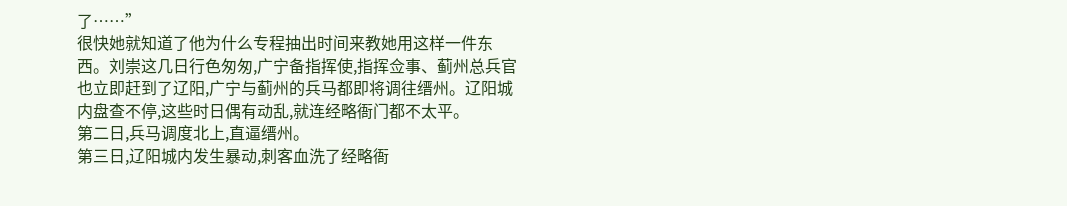了……”
很快她就知道了他为什么专程抽出时间来教她用这样一件东西。刘崇这几日行色匆匆,广宁备指挥使,指挥佥事、蓟州总兵官也立即赶到了辽阳,广宁与蓟州的兵马都即将调往缙州。辽阳城内盘查不停,这些时日偶有动乱,就连经略衙门都不太平。
第二日,兵马调度北上,直逼缙州。
第三日,辽阳城内发生暴动,刺客血洗了经略衙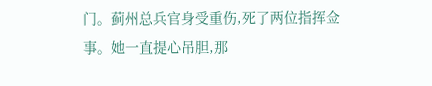门。蓟州总兵官身受重伤,死了两位指挥佥事。她一直提心吊胆,那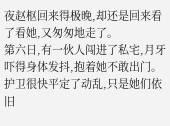夜赵枢回来得极晚,却还是回来看了看她,又匆匆地走了。
第六日,有一伙人闯进了私宅,月牙吓得身体发抖,抱着她不敢出门。护卫很快平定了动乱,只是她们依旧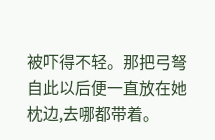被吓得不轻。那把弓弩自此以后便一直放在她枕边,去哪都带着。